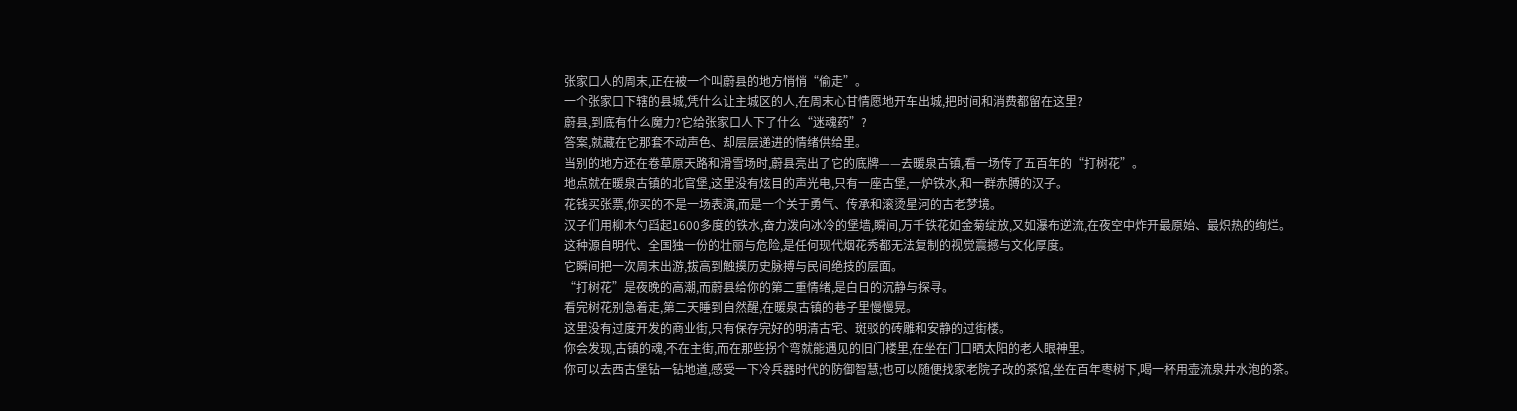张家口人的周末,正在被一个叫蔚县的地方悄悄“偷走”。
一个张家口下辖的县城,凭什么让主城区的人,在周末心甘情愿地开车出城,把时间和消费都留在这里?
蔚县,到底有什么魔力?它给张家口人下了什么“迷魂药”?
答案,就藏在它那套不动声色、却层层递进的情绪供给里。
当别的地方还在卷草原天路和滑雪场时,蔚县亮出了它的底牌——去暖泉古镇,看一场传了五百年的“打树花”。
地点就在暖泉古镇的北官堡,这里没有炫目的声光电,只有一座古堡,一炉铁水,和一群赤膊的汉子。
花钱买张票,你买的不是一场表演,而是一个关于勇气、传承和滚烫星河的古老梦境。
汉子们用柳木勺舀起1600多度的铁水,奋力泼向冰冷的堡墙,瞬间,万千铁花如金菊绽放,又如瀑布逆流,在夜空中炸开最原始、最炽热的绚烂。
这种源自明代、全国独一份的壮丽与危险,是任何现代烟花秀都无法复制的视觉震撼与文化厚度。
它瞬间把一次周末出游,拔高到触摸历史脉搏与民间绝技的层面。
“打树花”是夜晚的高潮,而蔚县给你的第二重情绪,是白日的沉静与探寻。
看完树花别急着走,第二天睡到自然醒,在暖泉古镇的巷子里慢慢晃。
这里没有过度开发的商业街,只有保存完好的明清古宅、斑驳的砖雕和安静的过街楼。
你会发现,古镇的魂,不在主街,而在那些拐个弯就能遇见的旧门楼里,在坐在门口晒太阳的老人眼神里。
你可以去西古堡钻一钻地道,感受一下冷兵器时代的防御智慧;也可以随便找家老院子改的茶馆,坐在百年枣树下,喝一杯用壶流泉井水泡的茶。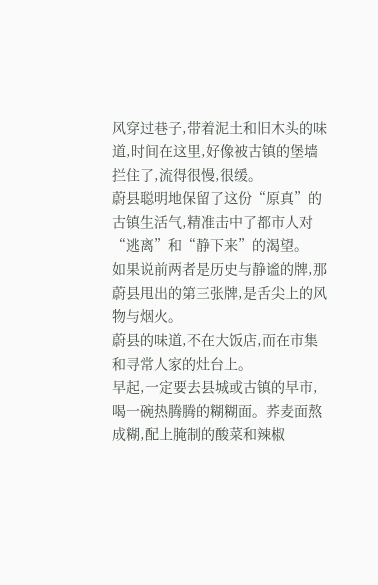风穿过巷子,带着泥土和旧木头的味道,时间在这里,好像被古镇的堡墙拦住了,流得很慢,很缓。
蔚县聪明地保留了这份“原真”的古镇生活气,精准击中了都市人对“逃离”和“静下来”的渴望。
如果说前两者是历史与静谧的牌,那蔚县甩出的第三张牌,是舌尖上的风物与烟火。
蔚县的味道,不在大饭店,而在市集和寻常人家的灶台上。
早起,一定要去县城或古镇的早市,喝一碗热腾腾的糊糊面。荞麦面熬成糊,配上腌制的酸菜和辣椒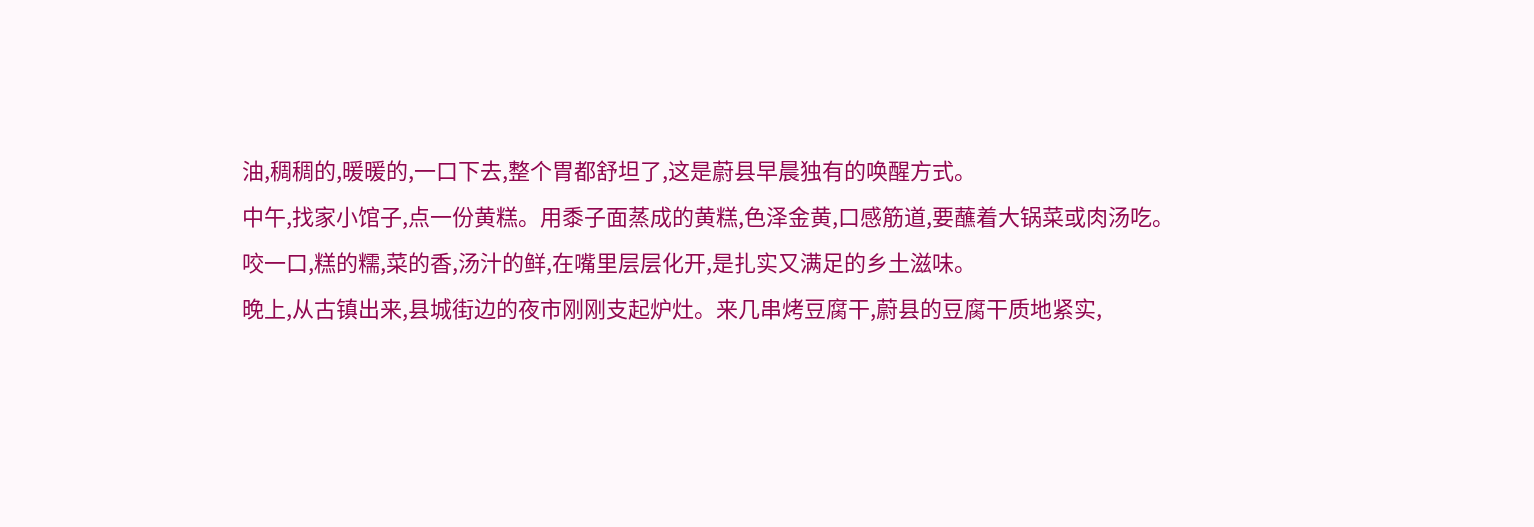油,稠稠的,暖暖的,一口下去,整个胃都舒坦了,这是蔚县早晨独有的唤醒方式。
中午,找家小馆子,点一份黄糕。用黍子面蒸成的黄糕,色泽金黄,口感筋道,要蘸着大锅菜或肉汤吃。
咬一口,糕的糯,菜的香,汤汁的鲜,在嘴里层层化开,是扎实又满足的乡土滋味。
晚上,从古镇出来,县城街边的夜市刚刚支起炉灶。来几串烤豆腐干,蔚县的豆腐干质地紧实,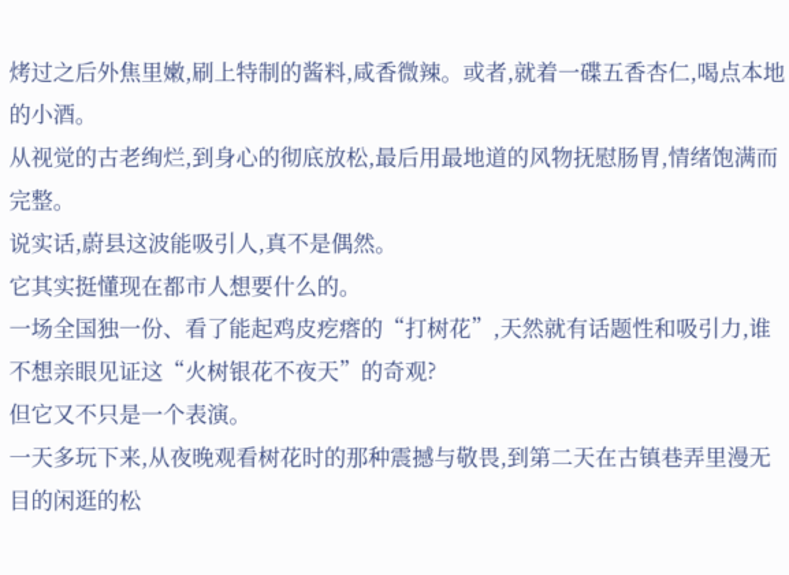烤过之后外焦里嫩,刷上特制的酱料,咸香微辣。或者,就着一碟五香杏仁,喝点本地的小酒。
从视觉的古老绚烂,到身心的彻底放松,最后用最地道的风物抚慰肠胃,情绪饱满而完整。
说实话,蔚县这波能吸引人,真不是偶然。
它其实挺懂现在都市人想要什么的。
一场全国独一份、看了能起鸡皮疙瘩的“打树花”,天然就有话题性和吸引力,谁不想亲眼见证这“火树银花不夜天”的奇观?
但它又不只是一个表演。
一天多玩下来,从夜晚观看树花时的那种震撼与敬畏,到第二天在古镇巷弄里漫无目的闲逛的松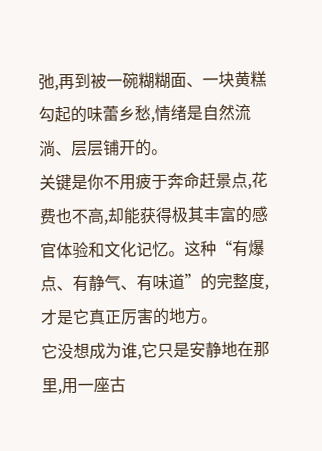弛,再到被一碗糊糊面、一块黄糕勾起的味蕾乡愁,情绪是自然流淌、层层铺开的。
关键是你不用疲于奔命赶景点,花费也不高,却能获得极其丰富的感官体验和文化记忆。这种“有爆点、有静气、有味道”的完整度,才是它真正厉害的地方。
它没想成为谁,它只是安静地在那里,用一座古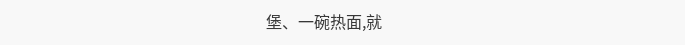堡、一碗热面,就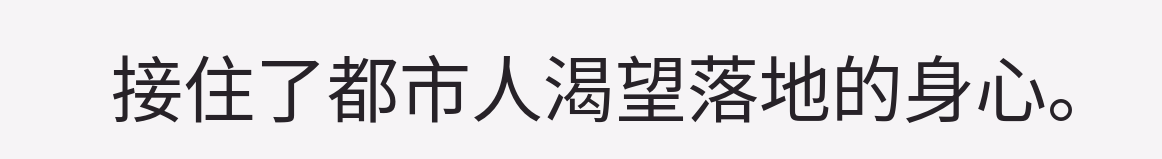接住了都市人渴望落地的身心。